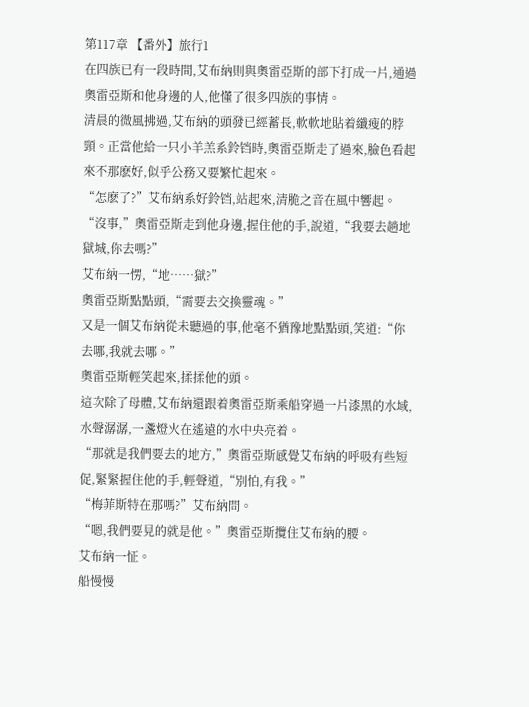第117章 【番外】旅行1
在四族已有一段時間,艾布納則與奧雷亞斯的部下打成一片,通過奧雷亞斯和他身邊的人,他懂了很多四族的事情。
清晨的微風拂過,艾布納的頭發已經蓄長,軟軟地貼着纖瘦的脖頸。正當他給一只小羊羔系鈴铛時,奧雷亞斯走了過來,臉色看起來不那麽好,似乎公務又要繁忙起來。
“怎麽了?”艾布納系好鈴铛,站起來,清脆之音在風中響起。
“沒事,”奧雷亞斯走到他身邊,握住他的手,說道,“我要去趟地獄城,你去嗎?”
艾布納一愣,“地……獄?”
奧雷亞斯點點頭,“需要去交換靈魂。”
又是一個艾布納從未聽過的事,他毫不猶豫地點點頭,笑道:“你去哪,我就去哪。”
奧雷亞斯輕笑起來,揉揉他的頭。
這次除了母體,艾布納還跟着奧雷亞斯乘船穿過一片漆黑的水域,水聲潺潺,一盞燈火在遙遠的水中央亮着。
“那就是我們要去的地方,”奧雷亞斯感覺艾布納的呼吸有些短促,緊緊握住他的手,輕聲道,“別怕,有我。”
“梅菲斯特在那嗎?”艾布納問。
“嗯,我們要見的就是他。”奧雷亞斯攬住艾布納的腰。
艾布納一怔。
船慢慢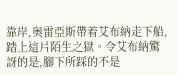靠岸,奧雷亞斯帶着艾布納走下船,踏上這片陌生之獄。令艾布納驚訝的是,腳下所踩的不是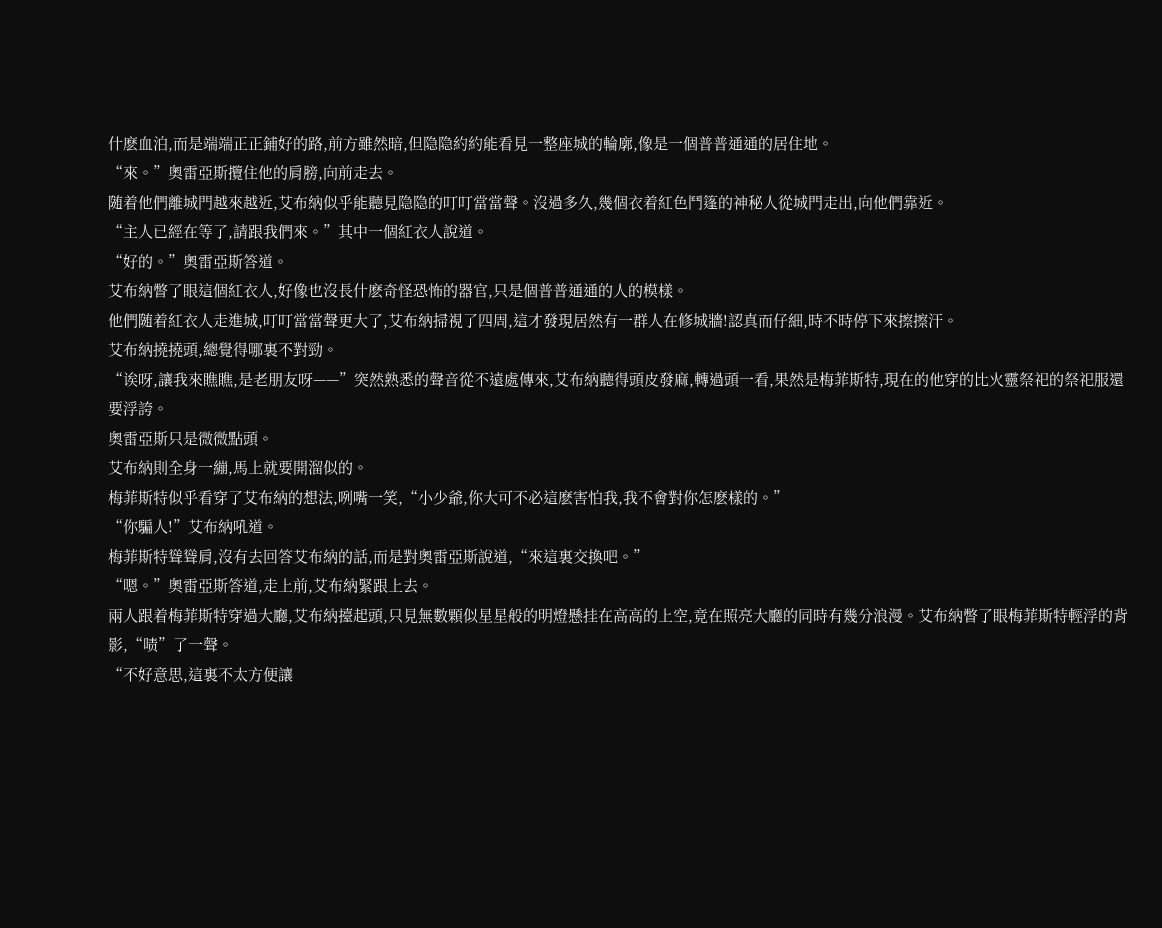什麽血泊,而是端端正正鋪好的路,前方雖然暗,但隐隐約約能看見一整座城的輪廓,像是一個普普通通的居住地。
“來。”奧雷亞斯攬住他的肩膀,向前走去。
随着他們離城門越來越近,艾布納似乎能聽見隐隐的叮叮當當聲。沒過多久,幾個衣着紅色鬥篷的神秘人從城門走出,向他們靠近。
“主人已經在等了,請跟我們來。”其中一個紅衣人說道。
“好的。”奧雷亞斯答道。
艾布納瞥了眼這個紅衣人,好像也沒長什麽奇怪恐怖的器官,只是個普普通通的人的模樣。
他們随着紅衣人走進城,叮叮當當聲更大了,艾布納掃視了四周,這才發現居然有一群人在修城牆!認真而仔細,時不時停下來擦擦汗。
艾布納撓撓頭,總覺得哪裏不對勁。
“诶呀,讓我來瞧瞧,是老朋友呀——”突然熟悉的聲音從不遠處傳來,艾布納聽得頭皮發麻,轉過頭一看,果然是梅菲斯特,現在的他穿的比火靈祭祀的祭祀服還要浮誇。
奧雷亞斯只是微微點頭。
艾布納則全身一繃,馬上就要開溜似的。
梅菲斯特似乎看穿了艾布納的想法,咧嘴一笑,“小少爺,你大可不必這麽害怕我,我不會對你怎麽樣的。”
“你騙人!”艾布納吼道。
梅菲斯特聳聳肩,沒有去回答艾布納的話,而是對奧雷亞斯說道,“來這裏交換吧。”
“嗯。”奧雷亞斯答道,走上前,艾布納緊跟上去。
兩人跟着梅菲斯特穿過大廳,艾布納擡起頭,只見無數顆似星星般的明燈懸挂在高高的上空,竟在照亮大廳的同時有幾分浪漫。艾布納瞥了眼梅菲斯特輕浮的背影,“啧”了一聲。
“不好意思,這裏不太方便讓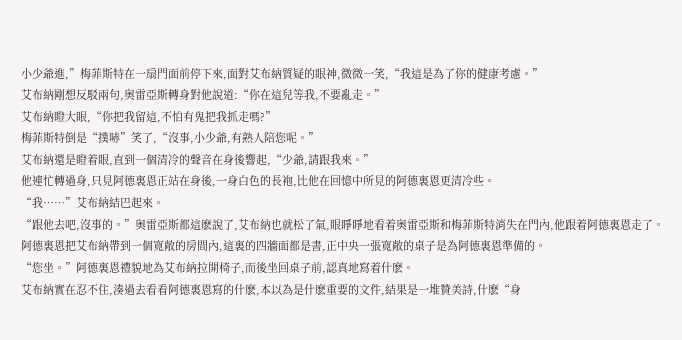小少爺進,”梅菲斯特在一扇門面前停下來,面對艾布納質疑的眼神,微微一笑,“我這是為了你的健康考慮。”
艾布納剛想反駁兩句,奧雷亞斯轉身對他說道:“你在這兒等我,不要亂走。”
艾布納瞪大眼,“你把我留這,不怕有鬼把我抓走嗎?”
梅菲斯特倒是“撲哧”笑了,“沒事,小少爺,有熟人陪您呢。”
艾布納還是瞪着眼,直到一個清冷的聲音在身後響起,“少爺,請跟我來。”
他連忙轉過身,只見阿德裏恩正站在身後,一身白色的長袍,比他在回憶中所見的阿德裏恩更清冷些。
“我……”艾布納結巴起來。
“跟他去吧,沒事的。”奧雷亞斯都這麽說了,艾布納也就松了氣,眼睜睜地看着奧雷亞斯和梅菲斯特消失在門內,他跟着阿德裏恩走了。
阿德裏恩把艾布納帶到一個寬敞的房間內,這裏的四牆面都是書,正中央一張寬敞的桌子是為阿德裏恩準備的。
“您坐。”阿德裏恩禮貌地為艾布納拉開椅子,而後坐回桌子前,認真地寫着什麽。
艾布納實在忍不住,湊過去看看阿德裏恩寫的什麽,本以為是什麽重要的文件,結果是一堆贊美詩,什麽“身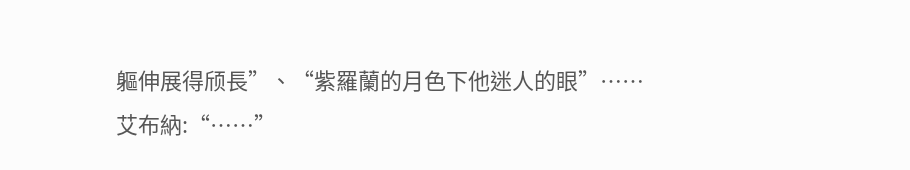軀伸展得颀長”、“紫羅蘭的月色下他迷人的眼”……
艾布納:“……”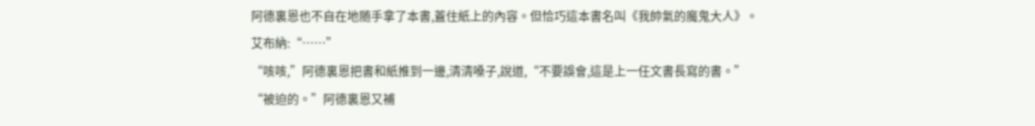阿德裏恩也不自在地随手拿了本書,蓋住紙上的內容。但恰巧這本書名叫《我帥氣的魔鬼大人》。
艾布納:“……”
“咳咳,”阿德裏恩把書和紙推到一邊,清清嗓子,說道,“不要誤會,這是上一任文書長寫的書。”
“被迫的。”阿德裏恩又補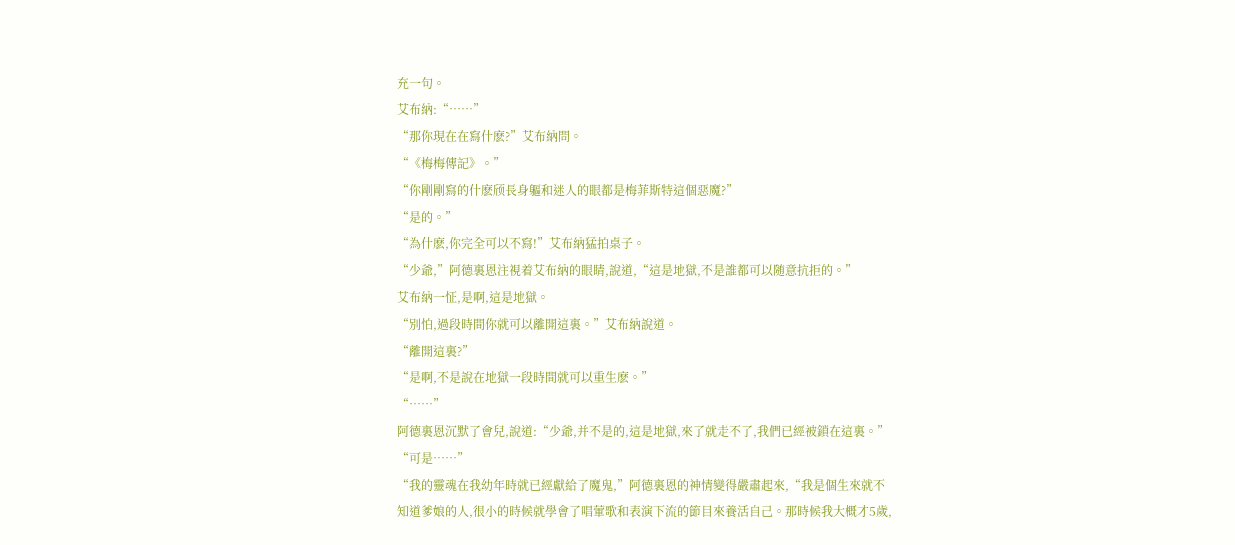充一句。
艾布納:“……”
“那你現在在寫什麽?”艾布納問。
“《梅梅傳記》。”
“你剛剛寫的什麽颀長身軀和迷人的眼都是梅菲斯特這個惡魔?”
“是的。”
“為什麽,你完全可以不寫!”艾布納猛拍桌子。
“少爺,”阿德裏恩注視着艾布納的眼睛,說道,“這是地獄,不是誰都可以随意抗拒的。”
艾布納一怔,是啊,這是地獄。
“別怕,過段時間你就可以離開這裏。”艾布納說道。
“離開這裏?”
“是啊,不是說在地獄一段時間就可以重生麽。”
“……”
阿德裏恩沉默了會兒,說道:“少爺,并不是的,這是地獄,來了就走不了,我們已經被鎖在這裏。”
“可是……”
“我的靈魂在我幼年時就已經獻給了魔鬼,”阿德裏恩的神情變得嚴肅起來,“我是個生來就不知道爹娘的人,很小的時候就學會了唱葷歌和表演下流的節目來養活自己。那時候我大概才5歲,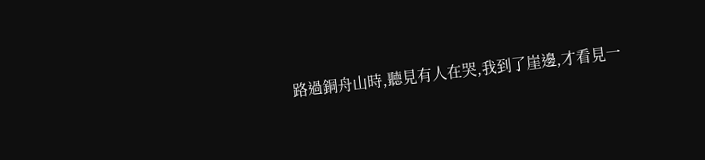路過銅舟山時,聽見有人在哭,我到了崖邊,才看見一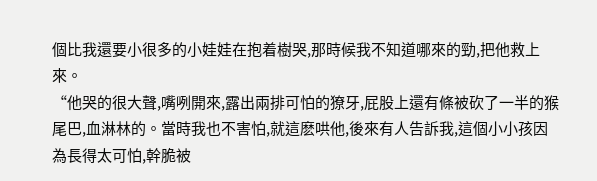個比我還要小很多的小娃娃在抱着樹哭,那時候我不知道哪來的勁,把他救上來。
“他哭的很大聲,嘴咧開來,露出兩排可怕的獠牙,屁股上還有條被砍了一半的猴尾巴,血淋林的。當時我也不害怕,就這麽哄他,後來有人告訴我,這個小小孩因為長得太可怕,幹脆被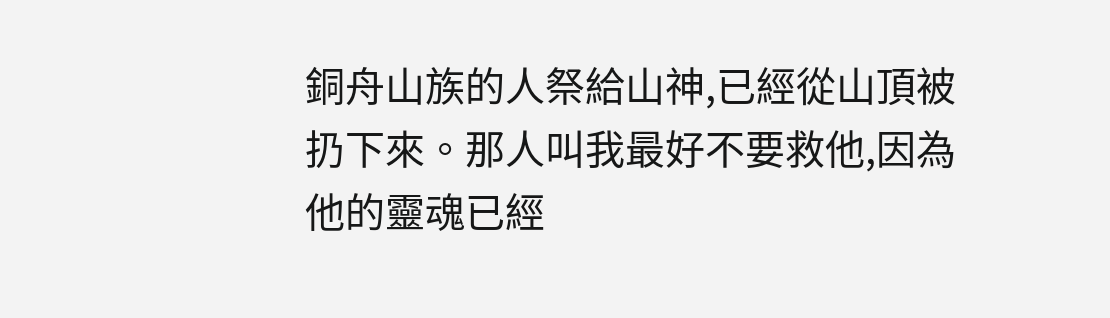銅舟山族的人祭給山神,已經從山頂被扔下來。那人叫我最好不要救他,因為他的靈魂已經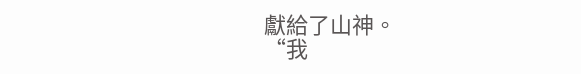獻給了山神。
“我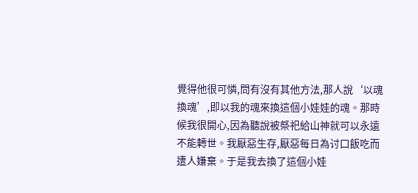覺得他很可憐,問有沒有其他方法,那人說‘以魂換魂’,即以我的魂來換這個小娃娃的魂。那時候我很開心,因為聽說被祭祀給山神就可以永遠不能轉世。我厭惡生存,厭惡每日為讨口飯吃而遭人嫌棄。于是我去換了這個小娃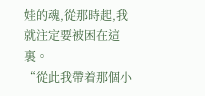娃的魂,從那時起,我就注定要被困在這裏。
“從此我帶着那個小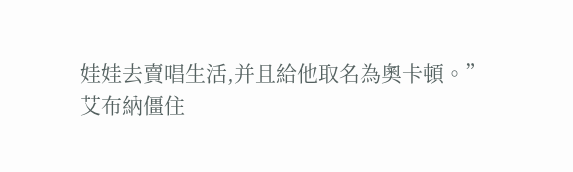娃娃去賣唱生活,并且給他取名為奧卡頓。”
艾布納僵住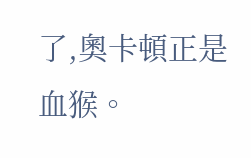了,奧卡頓正是血猴。